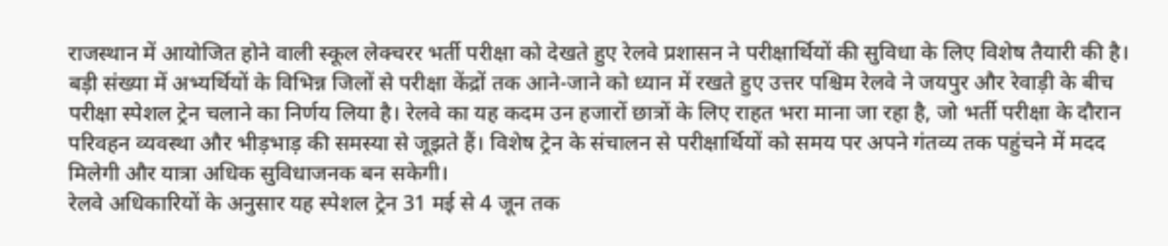राजस्थान में आयोजित होने वाली स्कूल लेक्चरर भर्ती परीक्षा को देखते हुए रेलवे प्रशासन ने परीक्षार्थियों की सुविधा के लिए विशेष तैयारी की है। बड़ी संख्या में अभ्यर्थियों के विभिन्न जिलों से परीक्षा केंद्रों तक आने-जाने को ध्यान में रखते हुए उत्तर पश्चिम रेलवे ने जयपुर और रेवाड़ी के बीच परीक्षा स्पेशल ट्रेन चलाने का निर्णय लिया है। रेलवे का यह कदम उन हजारों छात्रों के लिए राहत भरा माना जा रहा है, जो भर्ती परीक्षा के दौरान परिवहन व्यवस्था और भीड़भाड़ की समस्या से जूझते हैं। विशेष ट्रेन के संचालन से परीक्षार्थियों को समय पर अपने गंतव्य तक पहुंचने में मदद मिलेगी और यात्रा अधिक सुविधाजनक बन सकेगी।
रेलवे अधिकारियों के अनुसार यह स्पेशल ट्रेन 31 मई से 4 जून तक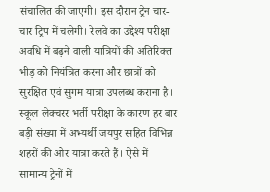संचालित की जाएगी। इस दौरान ट्रेन चार-चार ट्रिप में चलेगी। रेलवे का उद्देश्य परीक्षा अवधि में बढ़ने वाली यात्रियों की अतिरिक्त भीड़ को नियंत्रित करना और छात्रों को सुरक्षित एवं सुगम यात्रा उपलब्ध कराना है। स्कूल लेक्चरर भर्ती परीक्षा के कारण हर बार बड़ी संख्या में अभ्यर्थी जयपुर सहित विभिन्न शहरों की ओर यात्रा करते हैं। ऐसे में सामान्य ट्रेनों में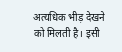अत्यधिक भीड़ देखने को मिलती है। इसी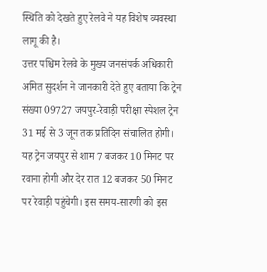स्थिति को देखते हुए रेलवे ने यह विशेष व्यवस्था लागू की है।
उत्तर पश्चिम रेलवे के मुख्य जनसंपर्क अधिकारी अमित सुदर्शन ने जानकारी देते हुए बताया कि ट्रेन संख्या 09727 जयपुर-रेवाड़ी परीक्षा स्पेशल ट्रेन 31 मई से 3 जून तक प्रतिदिन संचालित होगी। यह ट्रेन जयपुर से शाम 7 बजकर 10 मिनट पर रवाना होगी और देर रात 12 बजकर 50 मिनट पर रेवाड़ी पहुंचेगी। इस समय-सारणी को इस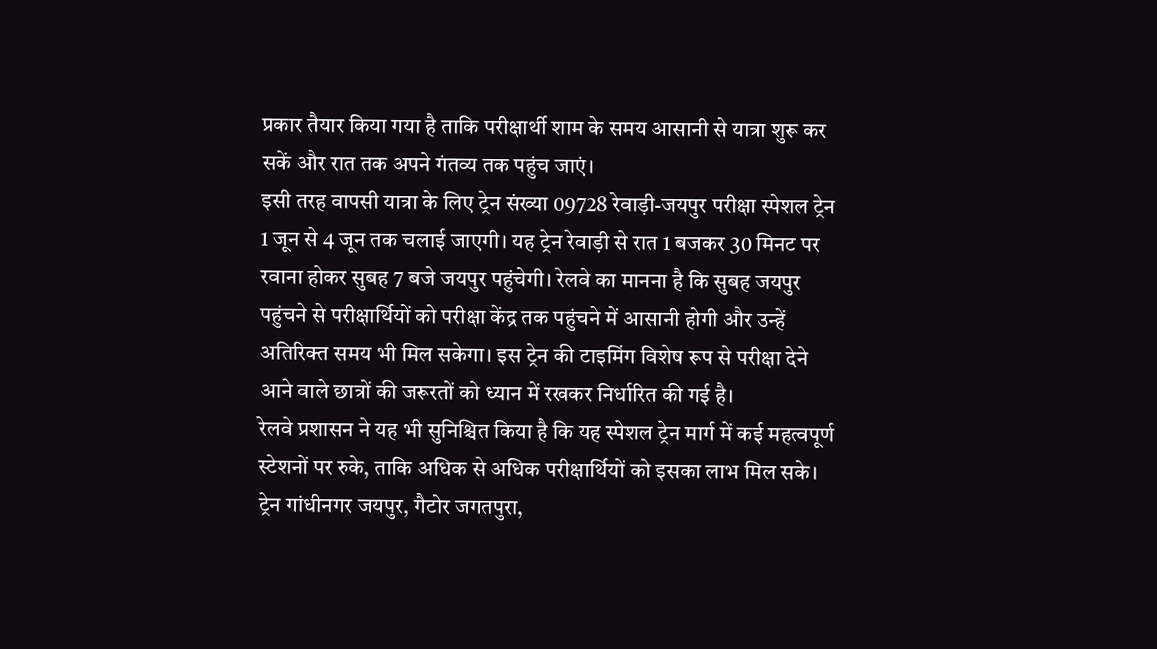प्रकार तैयार किया गया है ताकि परीक्षार्थी शाम के समय आसानी से यात्रा शुरू कर सकें और रात तक अपने गंतव्य तक पहुंच जाएं।
इसी तरह वापसी यात्रा के लिए ट्रेन संख्या 09728 रेवाड़ी-जयपुर परीक्षा स्पेशल ट्रेन 1 जून से 4 जून तक चलाई जाएगी। यह ट्रेन रेवाड़ी से रात 1 बजकर 30 मिनट पर रवाना होकर सुबह 7 बजे जयपुर पहुंचेगी। रेलवे का मानना है कि सुबह जयपुर पहुंचने से परीक्षार्थियों को परीक्षा केंद्र तक पहुंचने में आसानी होगी और उन्हें अतिरिक्त समय भी मिल सकेगा। इस ट्रेन की टाइमिंग विशेष रूप से परीक्षा देने आने वाले छात्रों की जरूरतों को ध्यान में रखकर निर्धारित की गई है।
रेलवे प्रशासन ने यह भी सुनिश्चित किया है कि यह स्पेशल ट्रेन मार्ग में कई महत्वपूर्ण स्टेशनों पर रुके, ताकि अधिक से अधिक परीक्षार्थियों को इसका लाभ मिल सके। ट्रेन गांधीनगर जयपुर, गैटोर जगतपुरा,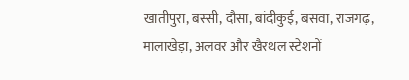खातीपुरा, बस्सी, दौसा, बांदीकुई, बसवा, राजगढ़, मालाखेड़ा, अलवर और खैरथल स्टेशनों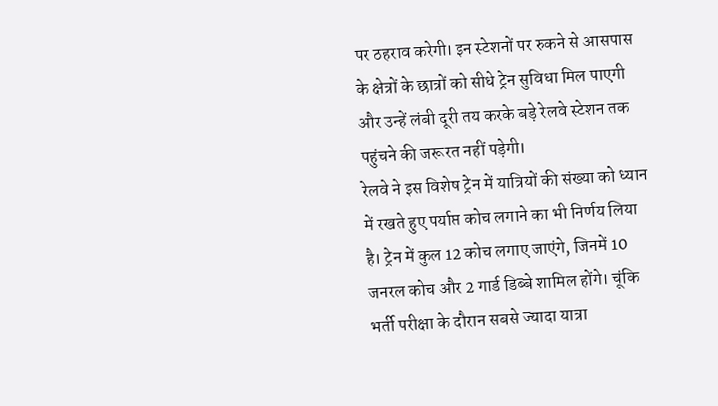पर ठहराव करेगी। इन स्टेशनों पर रुकने से आसपास के क्षेत्रों के छात्रों को सीधे ट्रेन सुविधा मिल पाएगी और उन्हें लंबी दूरी तय करके बड़े रेलवे स्टेशन तक पहुंचने की जरूरत नहीं पड़ेगी।
रेलवे ने इस विशेष ट्रेन में यात्रियों की संख्या को ध्यान में रखते हुए पर्याप्त कोच लगाने का भी निर्णय लिया है। ट्रेन में कुल 12 कोच लगाए जाएंगे, जिनमें 10 जनरल कोच और 2 गार्ड डिब्बे शामिल होंगे। चूंकि भर्ती परीक्षा के दौरान सबसे ज्यादा यात्रा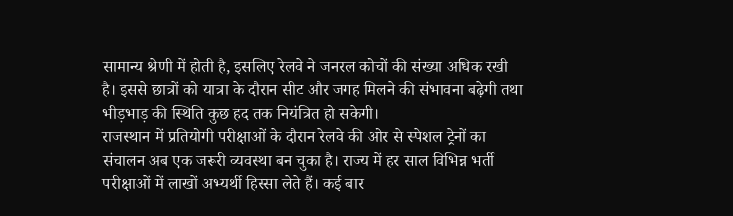सामान्य श्रेणी में होती है, इसलिए रेलवे ने जनरल कोचों की संख्या अधिक रखी है। इससे छात्रों को यात्रा के दौरान सीट और जगह मिलने की संभावना बढ़ेगी तथा भीड़भाड़ की स्थिति कुछ हद तक नियंत्रित हो सकेगी।
राजस्थान में प्रतियोगी परीक्षाओं के दौरान रेलवे की ओर से स्पेशल ट्रेनों का संचालन अब एक जरूरी व्यवस्था बन चुका है। राज्य में हर साल विभिन्न भर्ती परीक्षाओं में लाखों अभ्यर्थी हिस्सा लेते हैं। कई बार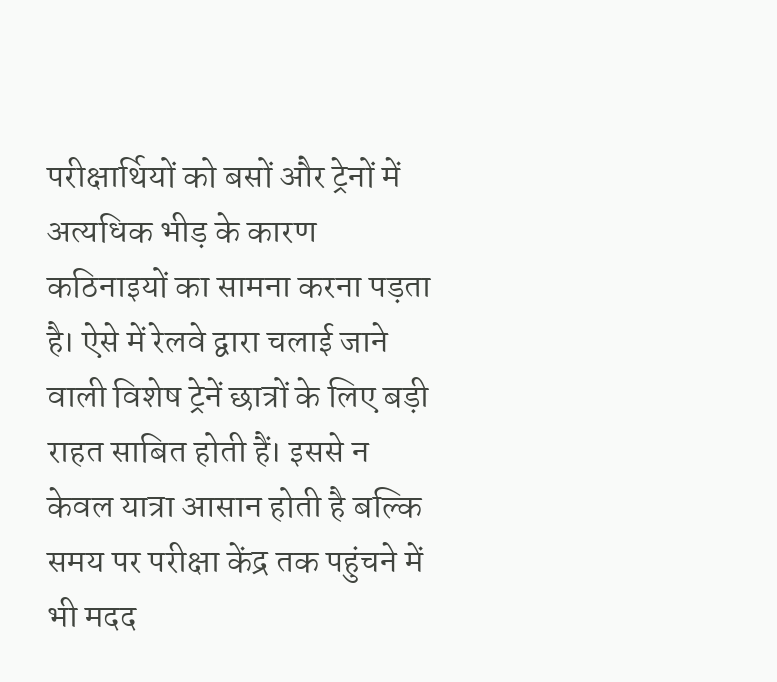परीक्षार्थियों को बसों और ट्रेनों में अत्यधिक भीड़ के कारण कठिनाइयों का सामना करना पड़ता है। ऐसे में रेलवे द्वारा चलाई जाने वाली विशेष ट्रेनें छात्रों के लिए बड़ी राहत साबित होती हैं। इससे न केवल यात्रा आसान होती है बल्कि समय पर परीक्षा केंद्र तक पहुंचने में भी मदद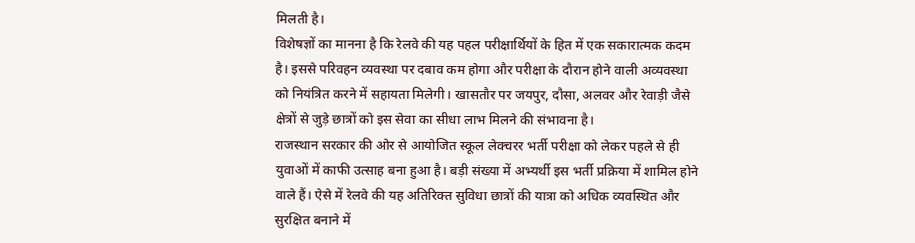मिलती है।
विशेषज्ञों का मानना है कि रेलवे की यह पहल परीक्षार्थियों के हित में एक सकारात्मक कदम है। इससे परिवहन व्यवस्था पर दबाव कम होगा और परीक्षा के दौरान होने वाली अव्यवस्था को नियंत्रित करने में सहायता मिलेगी। खासतौर पर जयपुर, दौसा, अलवर और रेवाड़ी जैसे क्षेत्रों से जुड़े छात्रों को इस सेवा का सीधा लाभ मिलने की संभावना है।
राजस्थान सरकार की ओर से आयोजित स्कूल लेक्चरर भर्ती परीक्षा को लेकर पहले से ही युवाओं में काफी उत्साह बना हुआ है। बड़ी संख्या में अभ्यर्थी इस भर्ती प्रक्रिया में शामिल होने वाले हैं। ऐसे में रेलवे की यह अतिरिक्त सुविधा छात्रों की यात्रा को अधिक व्यवस्थित और सुरक्षित बनाने में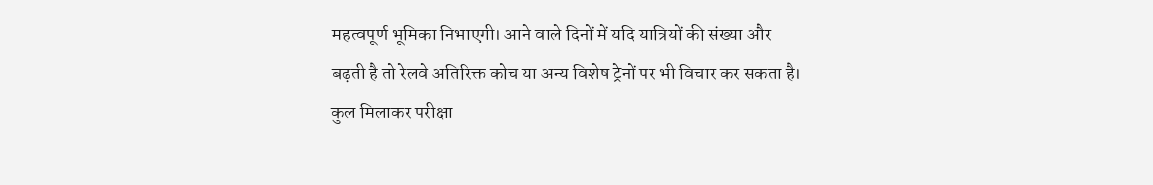महत्वपूर्ण भूमिका निभाएगी। आने वाले दिनों में यदि यात्रियों की संख्या और बढ़ती है तो रेलवे अतिरिक्त कोच या अन्य विशेष ट्रेनों पर भी विचार कर सकता है।
कुल मिलाकर परीक्षा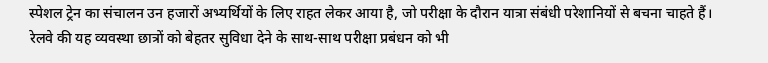स्पेशल ट्रेन का संचालन उन हजारों अभ्यर्थियों के लिए राहत लेकर आया है, जो परीक्षा के दौरान यात्रा संबंधी परेशानियों से बचना चाहते हैं। रेलवे की यह व्यवस्था छात्रों को बेहतर सुविधा देने के साथ-साथ परीक्षा प्रबंधन को भी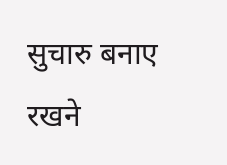सुचारु बनाए रखने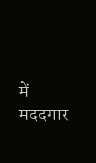में मददगार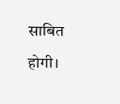साबित होगी।